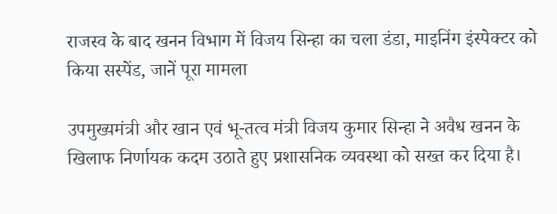राजस्व के बाद खनन विभाग में विजय सिन्हा का चला डंडा, माइनिंग इंस्पेक्टर को किया सस्पेंड, जानें पूरा मामला

उपमुख्यमंत्री और खान एवं भू-तत्व मंत्री विजय कुमार सिन्हा ने अवैध खनन के खिलाफ निर्णायक कदम उठाते हुए प्रशासनिक व्यवस्था को सख्त कर दिया है।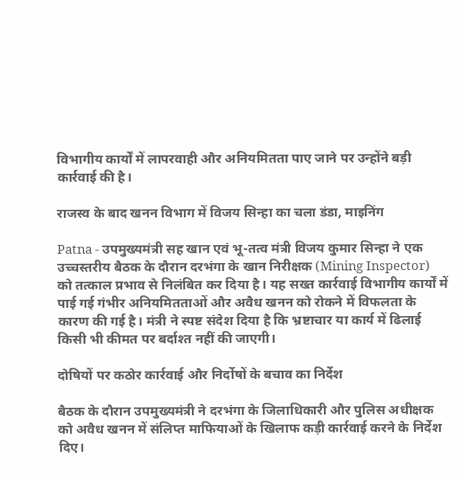विभागीय कार्यों में लापरवाही और अनियमितता पाए जाने पर उन्होंने बड़ी कार्रवाई की है।

राजस्व के बाद खनन विभाग में विजय सिन्हा का चला डंडा, माइनिंग

Patna - उपमुख्यमंत्री सह खान एवं भू-तत्व मंत्री विजय कुमार सिन्हा ने एक उच्चस्तरीय बैठक के दौरान दरभंगा के खान निरीक्षक (Mining Inspector) को तत्काल प्रभाव से निलंबित कर दिया है। यह सख्त कार्रवाई विभागीय कार्यों में पाई गई गंभीर अनियमितताओं और अवैध खनन को रोकने में विफलता के कारण की गई है। मंत्री ने स्पष्ट संदेश दिया है कि भ्रष्टाचार या कार्य में ढिलाई किसी भी कीमत पर बर्दाश्त नहीं की जाएगी।

दोषियों पर कठोर कार्रवाई और निर्दोषों के बचाव का निर्देश

बैठक के दौरान उपमुख्यमंत्री ने दरभंगा के जिलाधिकारी और पुलिस अधीक्षक को अवैध खनन में संलिप्त माफियाओं के खिलाफ कड़ी कार्रवाई करने के निर्देश दिए।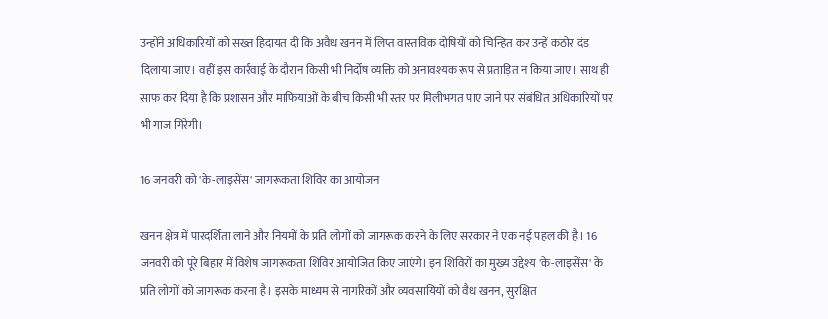उन्होंने अधिकारियों को सख्त हिदायत दी कि अवैध खनन में लिप्त वास्तविक दोषियों को चिन्हित कर उन्हें कठोर दंड दिलाया जाए। वहीं इस कार्रवाई के दौरान किसी भी निर्दोष व्यक्ति को अनावश्यक रूप से प्रताड़ित न किया जाए। साथ ही साफ कर दिया है कि प्रशासन और माफियाओं के बीच किसी भी स्तर पर मिलीभगत पाए जाने पर संबंधित अधिकारियों पर भी गाज गिरेगी।

16 जनवरी को 'के-लाइसेंस' जागरूकता शिविर का आयोजन

खनन क्षेत्र में पारदर्शिता लाने और नियमों के प्रति लोगों को जागरूक करने के लिए सरकार ने एक नई पहल की है। 16 जनवरी को पूरे बिहार में विशेष जागरूकता शिविर आयोजित किए जाएंगे। इन शिविरों का मुख्य उद्देश्य 'के-लाइसेंस' के प्रति लोगों को जागरूक करना है। इसके माध्यम से नागरिकों और व्यवसायियों को वैध खनन, सुरक्षित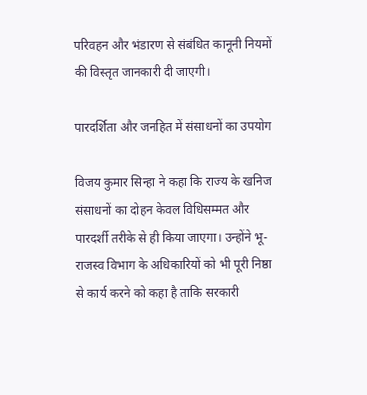परिवहन और भंडारण से संबंधित कानूनी नियमों की विस्तृत जानकारी दी जाएगी।

पारदर्शिता और जनहित में संसाधनों का उपयोग

विजय कुमार सिन्हा ने कहा कि राज्य के खनिज संसाधनों का दोहन केवल विधिसम्मत और पारदर्शी तरीके से ही किया जाएगा। उन्होंने भू-राजस्व विभाग के अधिकारियों को भी पूरी निष्ठा से कार्य करने को कहा है ताकि सरकारी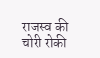राजस्व की चोरी रोकी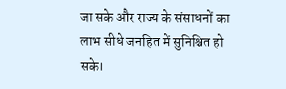जा सके और राज्य के संसाधनों का लाभ सीधे जनहित में सुनिश्चित हो सके।